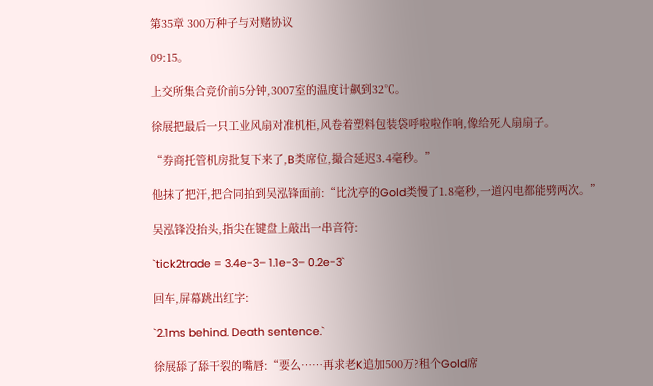第35章 300万种子与对赌协议

09:15。

上交所集合竞价前5分钟,3007室的温度计飙到32℃。

徐展把最后一只工业风扇对准机柜,风卷着塑料包装袋呼啦啦作响,像给死人扇扇子。

“券商托管机房批复下来了,B类席位,撮合延迟3.4毫秒。”

他抹了把汗,把合同拍到吴泓锋面前:“比沈亭的Gold类慢了1.8毫秒,一道闪电都能劈两次。”

吴泓锋没抬头,指尖在键盘上敲出一串音符:

`tick2trade = 3.4e-3– 1.1e-3– 0.2e-3`

回车,屏幕跳出红字:

`2.1ms behind. Death sentence.`

徐展舔了舔干裂的嘴唇:“要么……再求老K追加500万?租个Gold席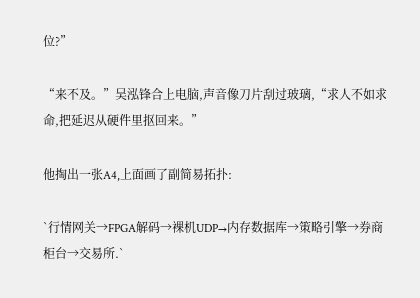位?”

“来不及。”吴泓锋合上电脑,声音像刀片刮过玻璃,“求人不如求命,把延迟从硬件里抠回来。”

他掏出一张A4,上面画了副简易拓扑:

`行情网关→FPGA解码→裸机UDP→内存数据库→策略引擎→券商柜台→交易所.`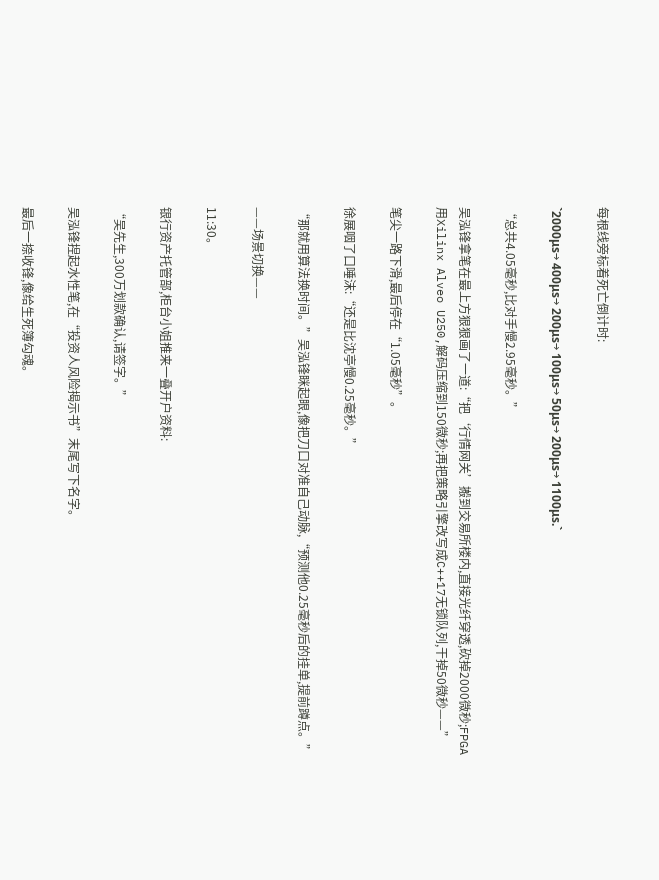每根线旁标着死亡倒计时:

`2000μs→ 400μs→ 200μs→ 100μs→ 50μs→ 200μs→ 1100μs.`

“总共4.05毫秒,比对手慢2.95毫秒。”

吴泓锋拿笔在最上方狠狠画了一道:“把‘行情网关’搬到交易所楼内,直接光纤穿透,砍掉2000微秒;FPGA用Xilinx Alveo U250,解码压缩到150微秒;再把策略引擎改写成C++17无锁队列,干掉50微秒——”

笔尖一路下滑,最后停在“1.05毫秒”。

徐展咽了口唾沫:“还是比沈亭慢0.25毫秒。”

“那就用算法换时间。”吴泓锋眯起眼,像把刀口对准自己动脉,“预测他0.25毫秒后的挂单,提前蹲点。”

——场景切换——

11:30。

银行资产托管部,柜台小姐推来一叠开户资料:

“吴先生,300万划款确认,请签字。”

吴泓锋捏起水性笔,在“投资人风险揭示书”末尾写下名字。

最后一捺收锋,像给生死簿勾魂。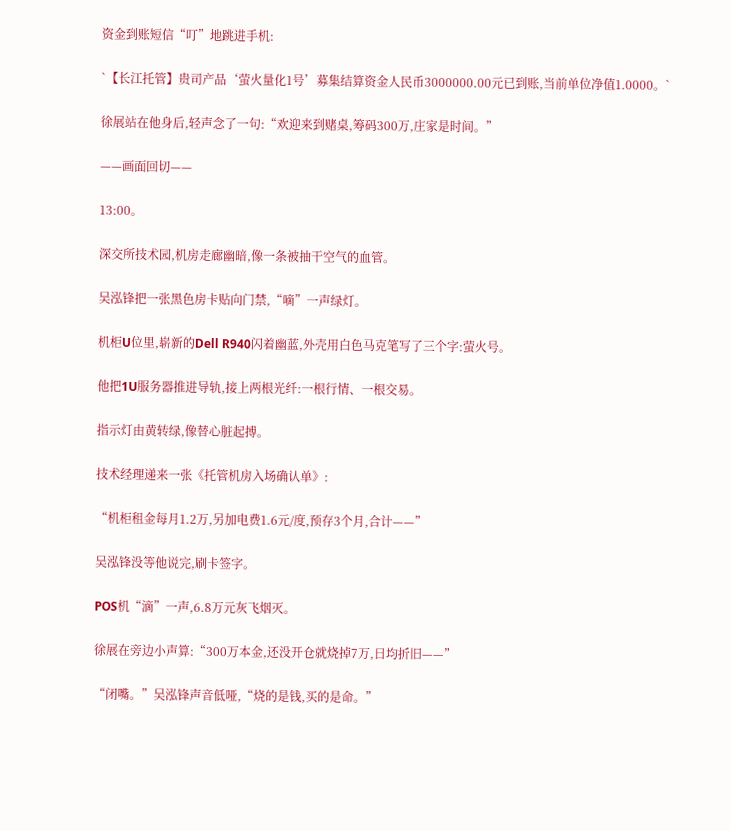资金到账短信“叮”地跳进手机:

`【长江托管】贵司产品‘萤火量化1号’募集结算资金人民币3000000.00元已到账,当前单位净值1.0000。`

徐展站在他身后,轻声念了一句:“欢迎来到赌桌,筹码300万,庄家是时间。”

——画面回切——

13:00。

深交所技术园,机房走廊幽暗,像一条被抽干空气的血管。

吴泓锋把一张黑色房卡贴向门禁,“嘀”一声绿灯。

机柜U位里,崭新的Dell R940闪着幽蓝,外壳用白色马克笔写了三个字:萤火号。

他把1U服务器推进导轨,接上两根光纤:一根行情、一根交易。

指示灯由黄转绿,像替心脏起搏。

技术经理递来一张《托管机房入场确认单》:

“机柜租金每月1.2万,另加电费1.6元/度,预存3个月,合计——”

吴泓锋没等他说完,刷卡签字。

POS机“滴”一声,6.8万元灰飞烟灭。

徐展在旁边小声算:“300万本金,还没开仓就烧掉7万,日均折旧——”

“闭嘴。”吴泓锋声音低哑,“烧的是钱,买的是命。”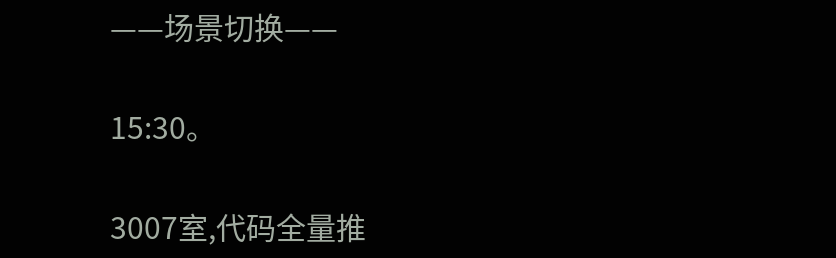——场景切换——

15:30。

3007室,代码全量推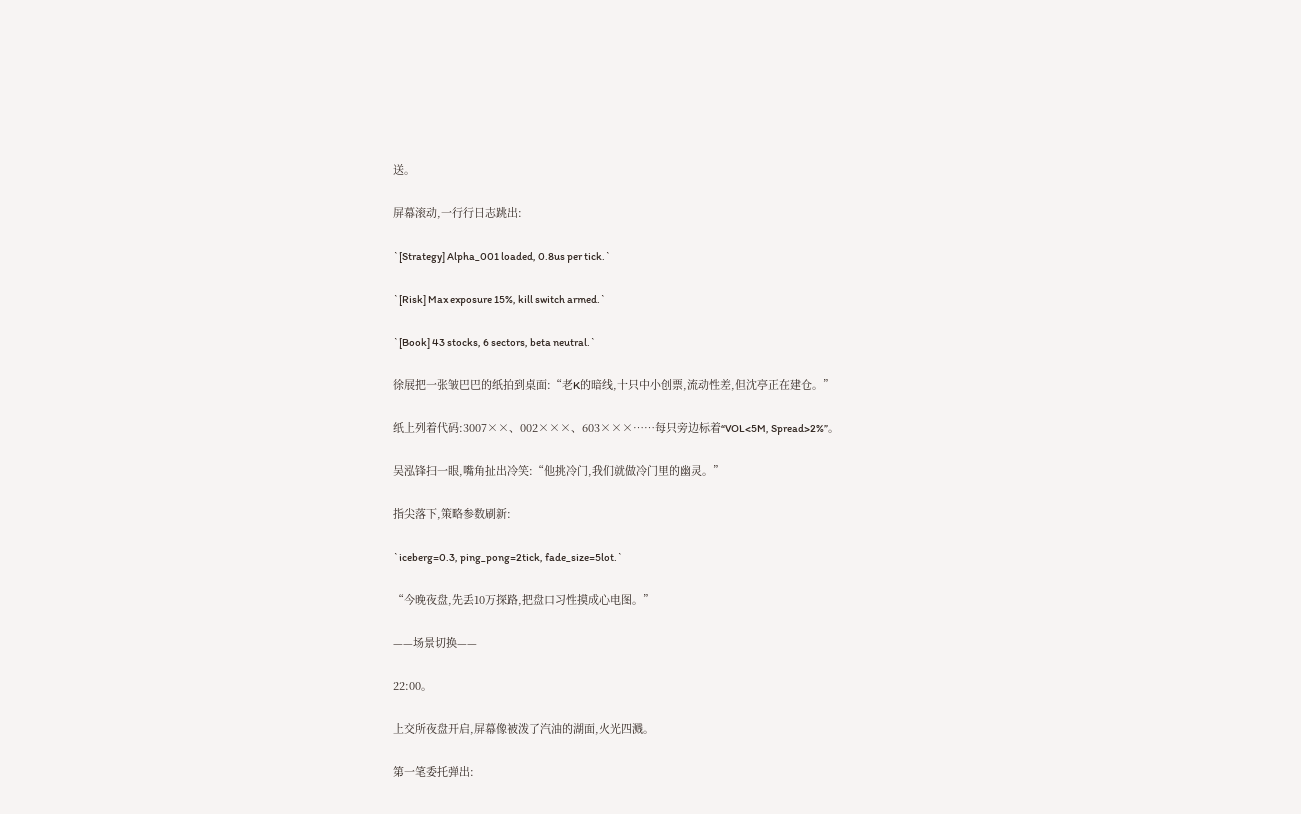送。

屏幕滚动,一行行日志跳出:

`[Strategy] Alpha_001 loaded, 0.8us per tick.`

`[Risk] Max exposure 15%, kill switch armed.`

`[Book] 43 stocks, 6 sectors, beta neutral.`

徐展把一张皱巴巴的纸拍到桌面:“老K的暗线,十只中小创票,流动性差,但沈亭正在建仓。”

纸上列着代码:3007××、002×××、603×××……每只旁边标着“VOL<5M, Spread>2%”。

吴泓锋扫一眼,嘴角扯出冷笑:“他挑冷门,我们就做冷门里的幽灵。”

指尖落下,策略参数刷新:

`iceberg=0.3, ping_pong=2tick, fade_size=5lot.`

“今晚夜盘,先丢10万探路,把盘口习性摸成心电图。”

——场景切换——

22:00。

上交所夜盘开启,屏幕像被泼了汽油的湖面,火光四溅。

第一笔委托弹出: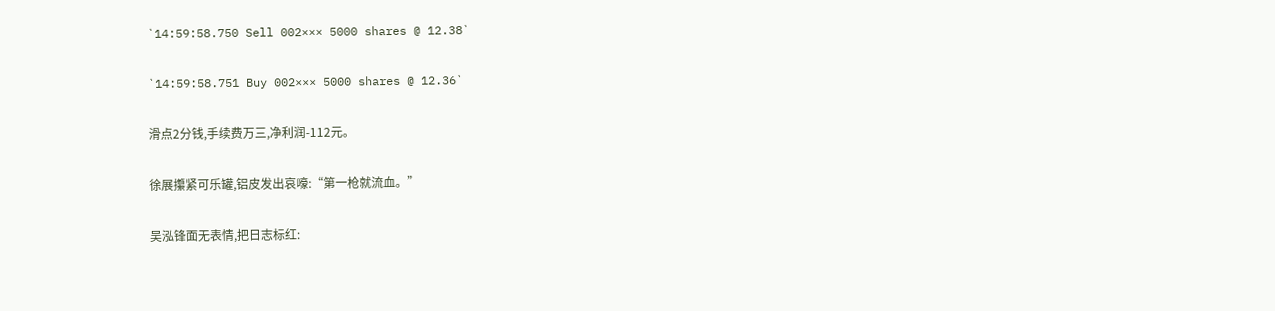`14:59:58.750 Sell 002××× 5000 shares @ 12.38`

`14:59:58.751 Buy 002××× 5000 shares @ 12.36`

滑点2分钱,手续费万三,净利润-112元。

徐展攥紧可乐罐,铝皮发出哀嚎:“第一枪就流血。”

吴泓锋面无表情,把日志标红: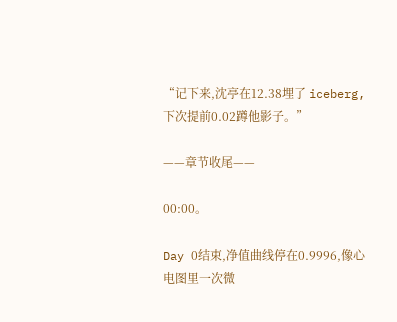“记下来,沈亭在12.38埋了 iceberg,下次提前0.02蹲他影子。”

——章节收尾——

00:00。

Day 0结束,净值曲线停在0.9996,像心电图里一次微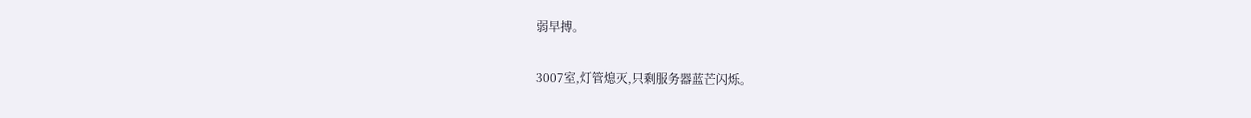弱早搏。

3007室,灯管熄灭,只剩服务器蓝芒闪烁。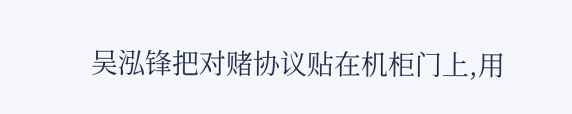吴泓锋把对赌协议贴在机柜门上,用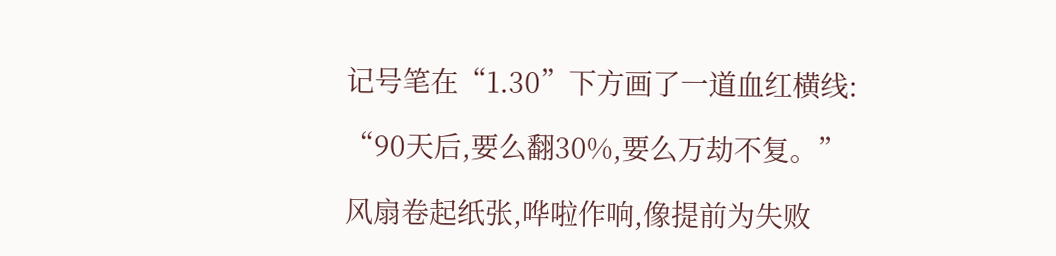记号笔在“1.30”下方画了一道血红横线:

“90天后,要么翻30%,要么万劫不复。”

风扇卷起纸张,哗啦作响,像提前为失败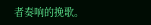者奏响的挽歌。